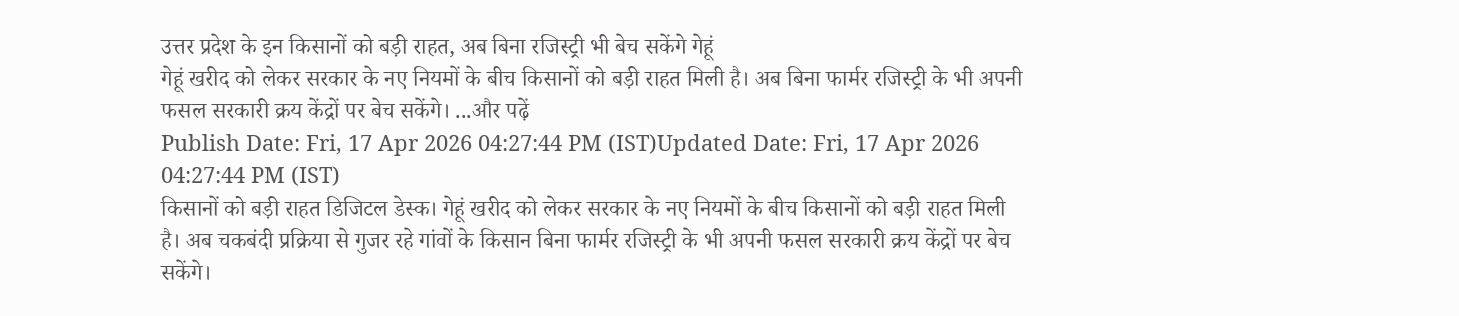उत्तर प्रदेश के इन किसानों को बड़ी राहत, अब बिना रजिस्ट्री भी बेच सकेंगे गेहूं
गेहूं खरीद को लेकर सरकार के नए नियमों के बीच किसानों को बड़ी राहत मिली है। अब बिना फार्मर रजिस्ट्री के भी अपनी फसल सरकारी क्रय केंद्रों पर बेच सकेंगे। ...और पढ़ें
Publish Date: Fri, 17 Apr 2026 04:27:44 PM (IST)Updated Date: Fri, 17 Apr 2026 04:27:44 PM (IST)
किसानों को बड़ी राहत डिजिटल डेस्क। गेहूं खरीद को लेकर सरकार के नए नियमों के बीच किसानों को बड़ी राहत मिली है। अब चकबंदी प्रक्रिया से गुजर रहे गांवों के किसान बिना फार्मर रजिस्ट्री के भी अपनी फसल सरकारी क्रय केंद्रों पर बेच सकेंगे।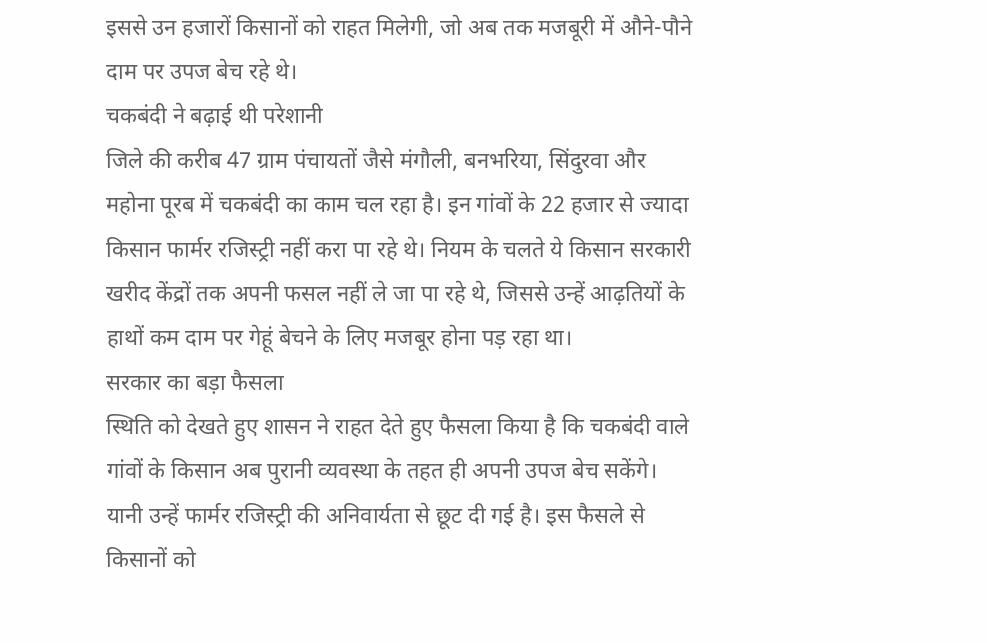इससे उन हजारों किसानों को राहत मिलेगी, जो अब तक मजबूरी में औने-पौने दाम पर उपज बेच रहे थे।
चकबंदी ने बढ़ाई थी परेशानी
जिले की करीब 47 ग्राम पंचायतों जैसे मंगौली, बनभरिया, सिंदुरवा और महोना पूरब में चकबंदी का काम चल रहा है। इन गांवों के 22 हजार से ज्यादा किसान फार्मर रजिस्ट्री नहीं करा पा रहे थे। नियम के चलते ये किसान सरकारी खरीद केंद्रों तक अपनी फसल नहीं ले जा पा रहे थे, जिससे उन्हें आढ़तियों के हाथों कम दाम पर गेहूं बेचने के लिए मजबूर होना पड़ रहा था।
सरकार का बड़ा फैसला
स्थिति को देखते हुए शासन ने राहत देते हुए फैसला किया है कि चकबंदी वाले गांवों के किसान अब पुरानी व्यवस्था के तहत ही अपनी उपज बेच सकेंगे। यानी उन्हें फार्मर रजिस्ट्री की अनिवार्यता से छूट दी गई है। इस फैसले से किसानों को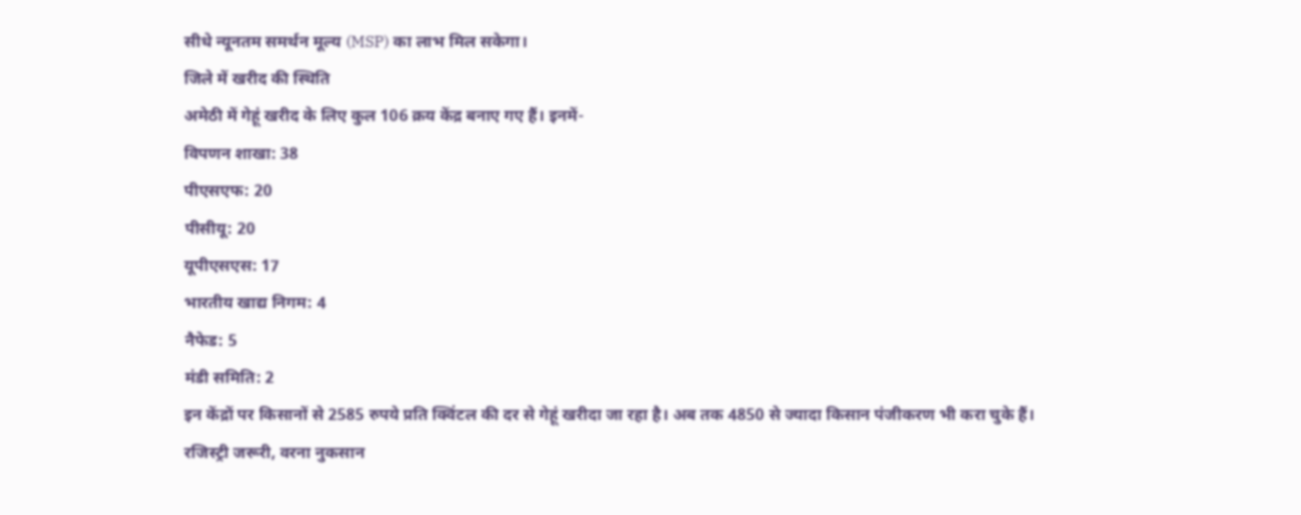सीधे न्यूनतम समर्थन मूल्य (MSP) का लाभ मिल सकेगा।
जिले में खरीद की स्थिति
अमेठी में गेहूं खरीद के लिए कुल 106 क्रय केंद्र बनाए गए हैं। इनमें-
विपणन शाखा: 38
पीएसएफ: 20
पीसीयू: 20
यूपीएसएस: 17
भारतीय खाद्य निगम: 4
नैफेड: 5
मंडी समिति: 2
इन केंद्रों पर किसानों से 2585 रुपये प्रति क्विंटल की दर से गेहूं खरीदा जा रहा है। अब तक 4850 से ज्यादा किसान पंजीकरण भी करा चुके हैं।
रजिस्ट्री जरूरी, वरना नुकसान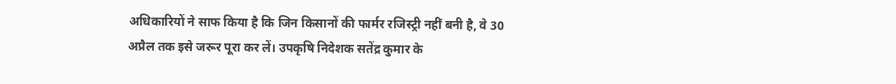अधिकारियों ने साफ किया है कि जिन किसानों की फार्मर रजिस्ट्री नहीं बनी है, वे 30 अप्रैल तक इसे जरूर पूरा कर लें। उपकृषि निदेशक सतेंद्र कुमार के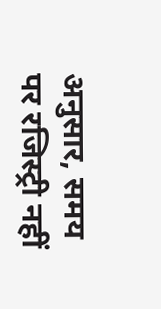अनुसार, समय पर रजिस्ट्री नहीं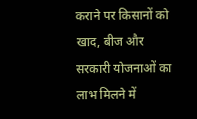कराने पर किसानों को खाद, बीज और सरकारी योजनाओं का लाभ मिलने में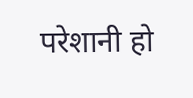परेशानी हो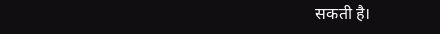सकती है।